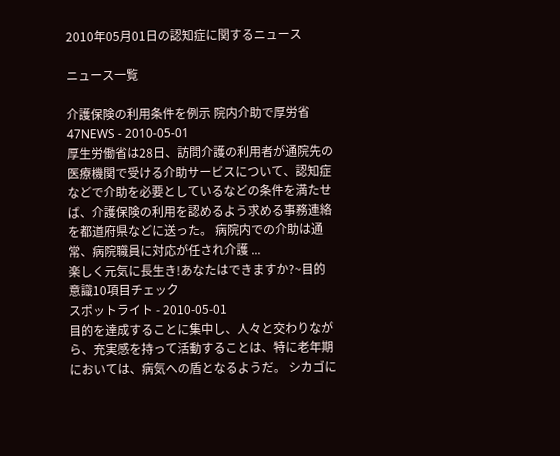2010年05月01日の認知症に関するニュース

ニュース一覧

介護保険の利用条件を例示 院内介助で厚労省
47NEWS - 2010-05-01
厚生労働省は28日、訪問介護の利用者が通院先の医療機関で受ける介助サービスについて、認知症などで介助を必要としているなどの条件を満たせば、介護保険の利用を認めるよう求める事務連絡を都道府県などに送った。 病院内での介助は通常、病院職員に対応が任され介護 ...
楽しく元気に長生き!あなたはできますか?~目的意識10項目チェック
スポットライト - 2010-05-01
目的を達成することに集中し、人々と交わりながら、充実感を持って活動することは、特に老年期においては、病気への盾となるようだ。 シカゴに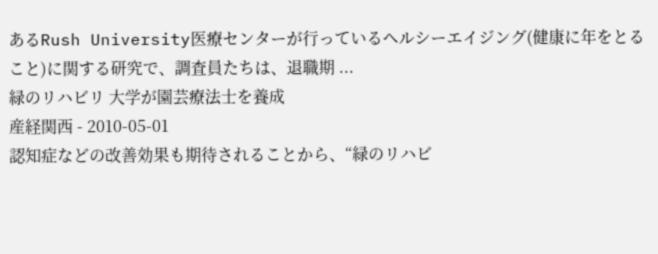あるRush University医療センターが行っているヘルシーエイジング(健康に年をとること)に関する研究で、調査員たちは、退職期 ...
緑のリハビリ 大学が園芸療法士を養成
産経関西 - 2010-05-01
認知症などの改善効果も期待されることから、“緑のリハビ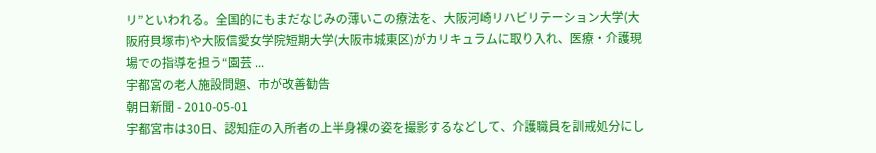リ”といわれる。全国的にもまだなじみの薄いこの療法を、大阪河崎リハビリテーション大学(大阪府貝塚市)や大阪信愛女学院短期大学(大阪市城東区)がカリキュラムに取り入れ、医療・介護現場での指導を担う“園芸 ...
宇都宮の老人施設問題、市が改善勧告
朝日新聞 - 2010-05-01
宇都宮市は30日、認知症の入所者の上半身裸の姿を撮影するなどして、介護職員を訓戒処分にし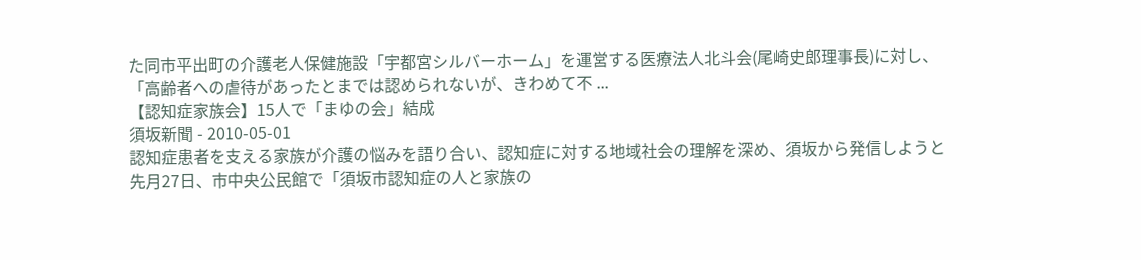た同市平出町の介護老人保健施設「宇都宮シルバーホーム」を運営する医療法人北斗会(尾崎史郎理事長)に対し、「高齢者への虐待があったとまでは認められないが、きわめて不 ...
【認知症家族会】15人で「まゆの会」結成
須坂新聞 - 2010-05-01
認知症患者を支える家族が介護の悩みを語り合い、認知症に対する地域社会の理解を深め、須坂から発信しようと先月27日、市中央公民館で「須坂市認知症の人と家族の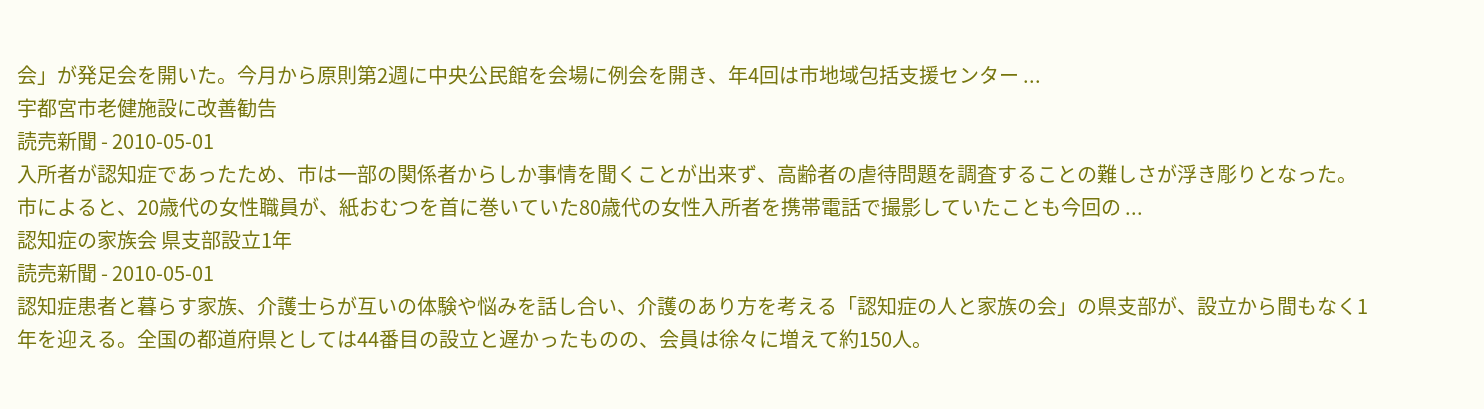会」が発足会を開いた。今月から原則第2週に中央公民館を会場に例会を開き、年4回は市地域包括支援センター ...
宇都宮市老健施設に改善勧告
読売新聞 - 2010-05-01
入所者が認知症であったため、市は一部の関係者からしか事情を聞くことが出来ず、高齢者の虐待問題を調査することの難しさが浮き彫りとなった。 市によると、20歳代の女性職員が、紙おむつを首に巻いていた80歳代の女性入所者を携帯電話で撮影していたことも今回の ...
認知症の家族会 県支部設立1年
読売新聞 - 2010-05-01
認知症患者と暮らす家族、介護士らが互いの体験や悩みを話し合い、介護のあり方を考える「認知症の人と家族の会」の県支部が、設立から間もなく1年を迎える。全国の都道府県としては44番目の設立と遅かったものの、会員は徐々に増えて約150人。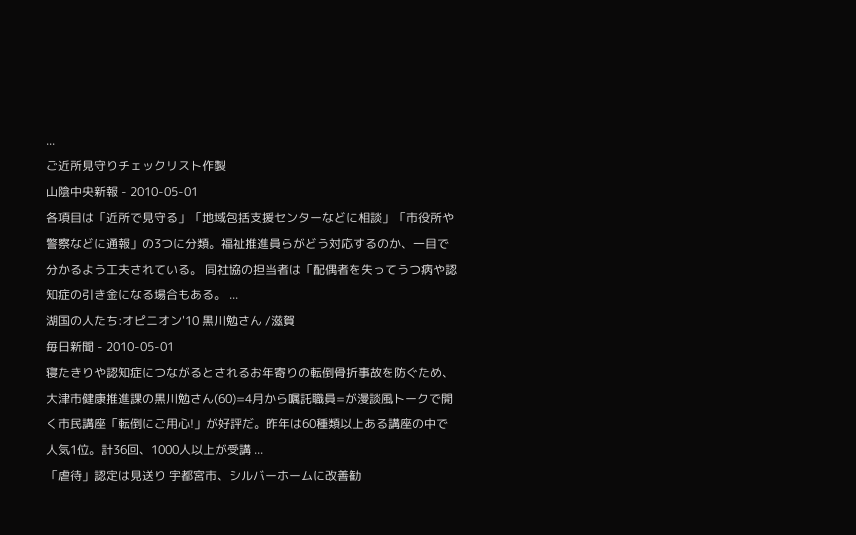...
ご近所見守りチェックリスト作製
山陰中央新報 - 2010-05-01
各項目は「近所で見守る」「地域包括支援センターなどに相談」「市役所や警察などに通報」の3つに分類。福祉推進員らがどう対応するのか、一目で分かるよう工夫されている。 同社協の担当者は「配偶者を失ってうつ病や認知症の引き金になる場合もある。 ...
湖国の人たち:オピニオン'10 黒川勉さん /滋賀
毎日新聞 - 2010-05-01
寝たきりや認知症につながるとされるお年寄りの転倒骨折事故を防ぐため、大津市健康推進課の黒川勉さん(60)=4月から嘱託職員=が漫談風トークで開く市民講座「転倒にご用心!」が好評だ。昨年は60種類以上ある講座の中で人気1位。計36回、1000人以上が受講 ...
「虐待」認定は見送り 宇都宮市、シルバーホームに改善勧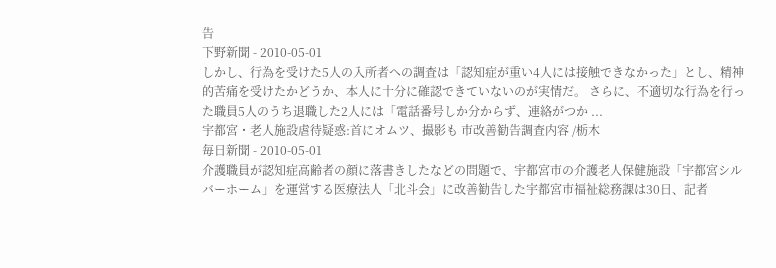告
下野新聞 - 2010-05-01
しかし、行為を受けた5人の入所者への調査は「認知症が重い4人には接触できなかった」とし、精神的苦痛を受けたかどうか、本人に十分に確認できていないのが実情だ。 さらに、不適切な行為を行った職員5人のうち退職した2人には「電話番号しか分からず、連絡がつか ...
宇都宮・老人施設虐待疑惑:首にオムツ、撮影も 市改善勧告調査内容 /栃木
毎日新聞 - 2010-05-01
介護職員が認知症高齢者の顔に落書きしたなどの問題で、宇都宮市の介護老人保健施設「宇都宮シルバーホーム」を運営する医療法人「北斗会」に改善勧告した宇都宮市福祉総務課は30日、記者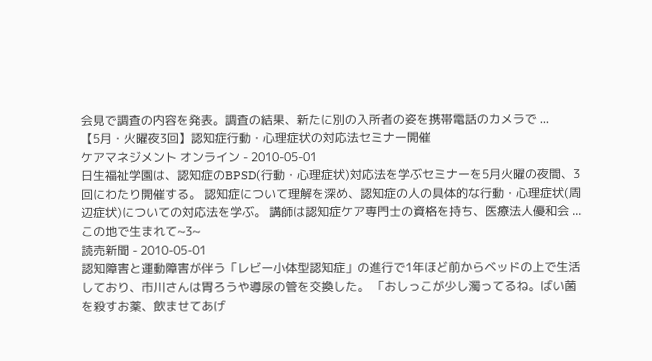会見で調査の内容を発表。調査の結果、新たに別の入所者の姿を携帯電話のカメラで ...
【5月・火曜夜3回】認知症行動・心理症状の対応法セミナー開催
ケアマネジメント オンライン - 2010-05-01
日生福祉学園は、認知症のBPSD(行動・心理症状)対応法を学ぶセミナーを5月火曜の夜間、3回にわたり開催する。 認知症について理解を深め、認知症の人の具体的な行動・心理症状(周辺症状)についての対応法を学ぶ。 講師は認知症ケア専門士の資格を持ち、医療法人優和会 ...
この地で生まれて~3~
読売新聞 - 2010-05-01
認知障害と運動障害が伴う「レビー小体型認知症」の進行で1年ほど前からベッドの上で生活しており、市川さんは胃ろうや導尿の管を交換した。 「おしっこが少し濁ってるね。ばい菌を殺すお薬、飲ませてあげ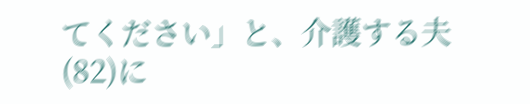てください」と、介護する夫(82)に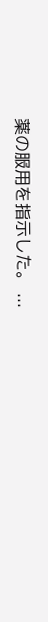薬の服用を指示した。 ...